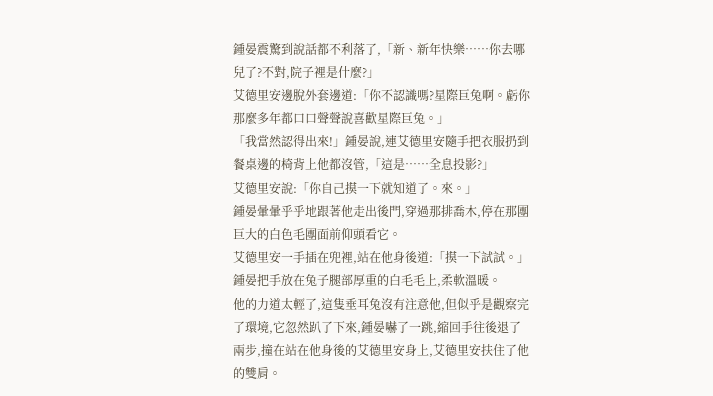鍾晏震驚到說話都不利落了,「新、新年快樂……你去哪兒了?不對,院子裡是什麼?」
艾德里安邊脫外套邊道:「你不認識嗎?星際巨兔啊。虧你那麼多年都口口聲聲說喜歡星際巨兔。」
「我當然認得出來!」鍾晏說,連艾德里安隨手把衣服扔到餐桌邊的椅背上他都沒管,「這是……全息投影?」
艾德里安說:「你自己摸一下就知道了。來。」
鍾晏暈暈乎乎地跟著他走出後門,穿過那排喬木,停在那團巨大的白色毛團面前仰頭看它。
艾德里安一手插在兜裡,站在他身後道:「摸一下試試。」
鍾晏把手放在兔子腿部厚重的白毛毛上,柔軟溫暖。
他的力道太輕了,這隻垂耳兔沒有注意他,但似乎是觀察完了環境,它忽然趴了下來,鍾晏嚇了一跳,縮回手往後退了兩步,撞在站在他身後的艾德里安身上,艾德里安扶住了他的雙肩。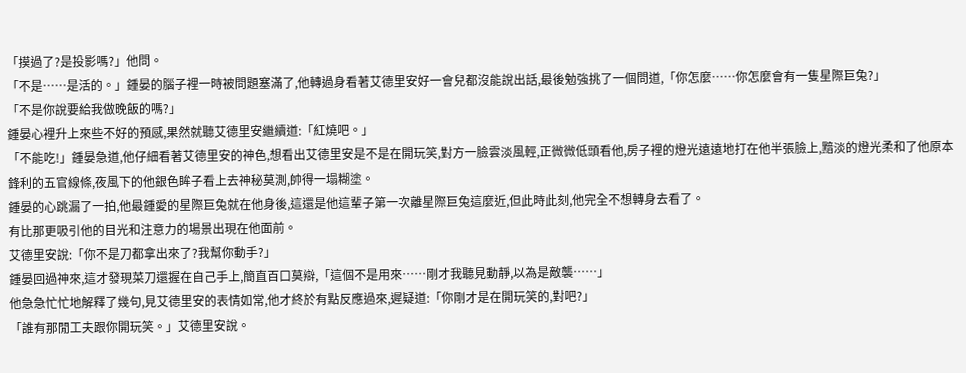「摸過了?是投影嗎?」他問。
「不是……是活的。」鍾晏的腦子裡一時被問題塞滿了,他轉過身看著艾德里安好一會兒都沒能說出話,最後勉強挑了一個問道,「你怎麼……你怎麼會有一隻星際巨兔?」
「不是你說要給我做晚飯的嗎?」
鍾晏心裡升上來些不好的預感,果然就聽艾德里安繼續道:「紅燒吧。」
「不能吃!」鍾晏急道,他仔細看著艾德里安的神色,想看出艾德里安是不是在開玩笑,對方一臉雲淡風輕,正微微低頭看他,房子裡的燈光遠遠地打在他半張臉上,黯淡的燈光柔和了他原本鋒利的五官線條,夜風下的他銀色眸子看上去神秘莫測,帥得一塌糊塗。
鍾晏的心跳漏了一拍,他最鍾愛的星際巨兔就在他身後,這還是他這輩子第一次離星際巨兔這麼近,但此時此刻,他完全不想轉身去看了。
有比那更吸引他的目光和注意力的場景出現在他面前。
艾德里安說:「你不是刀都拿出來了?我幫你動手?」
鍾晏回過神來,這才發現菜刀還握在自己手上,簡直百口莫辯,「這個不是用來……剛才我聽見動靜,以為是敵襲……」
他急急忙忙地解釋了幾句,見艾德里安的表情如常,他才終於有點反應過來,遲疑道:「你剛才是在開玩笑的,對吧?」
「誰有那閒工夫跟你開玩笑。」艾德里安說。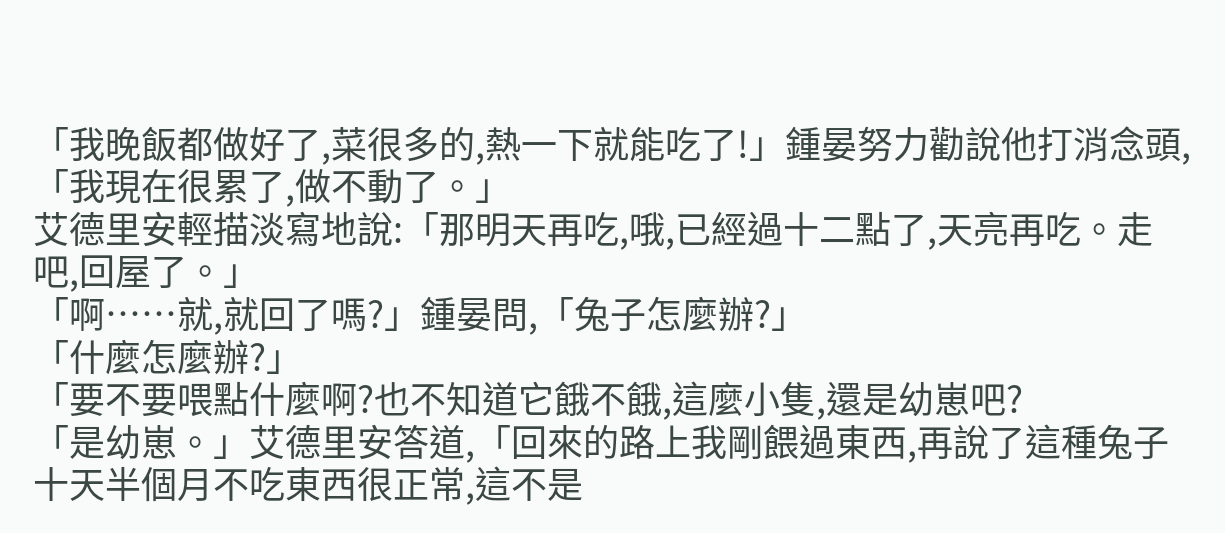「我晚飯都做好了,菜很多的,熱一下就能吃了!」鍾晏努力勸說他打消念頭,「我現在很累了,做不動了。」
艾德里安輕描淡寫地說:「那明天再吃,哦,已經過十二點了,天亮再吃。走吧,回屋了。」
「啊……就,就回了嗎?」鍾晏問,「兔子怎麼辦?」
「什麼怎麼辦?」
「要不要喂點什麼啊?也不知道它餓不餓,這麼小隻,還是幼崽吧?
「是幼崽。」艾德里安答道,「回來的路上我剛餵過東西,再說了這種兔子十天半個月不吃東西很正常,這不是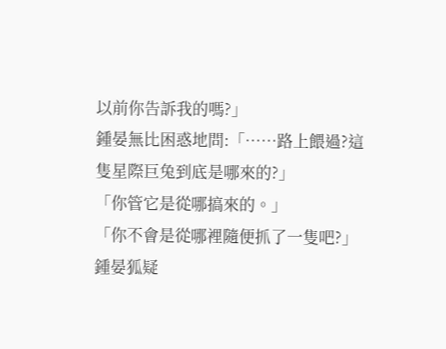以前你告訴我的嗎?」
鍾晏無比困惑地問:「……路上餵過?這隻星際巨兔到底是哪來的?」
「你管它是從哪搞來的。」
「你不會是從哪裡隨便抓了一隻吧?」鍾晏狐疑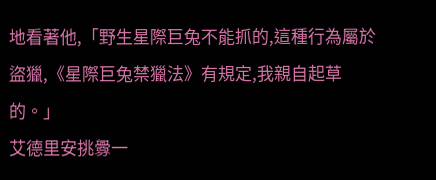地看著他,「野生星際巨兔不能抓的,這種行為屬於盜獵,《星際巨兔禁獵法》有規定,我親自起草的。」
艾德里安挑釁一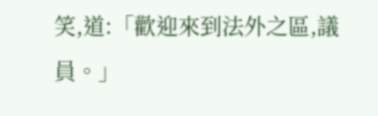笑,道:「歡迎來到法外之區,議員。」